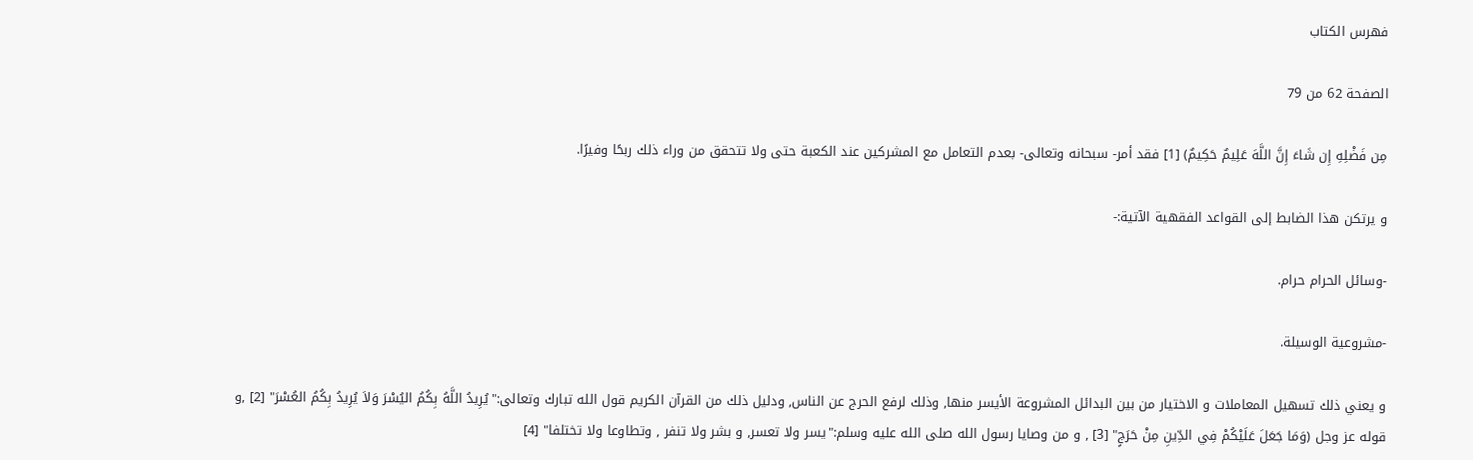فهرس الكتاب

الصفحة 62 من 79

مِن فَضْلِهِ إِن شَاءَ إِنَّ اللَّهَ عَلِيمٌ حَكِيمٌ) [1] فقد أمر- سبحانه وتعالى- بعدم التعامل مع المشركين عند الكعبة حتى ولا تتحقق من وراء ذلك ربحًا وفيرًا.

و يرتكن هذا الضابط إلى القواعد الفقهية الآتية:-

-وسائل الحرام حرام.

-مشروعية الوسيلة.

و يعني ذلك تسهيل المعاملات و الاختيار من بين البدائل المشروعة الأيسر منها, وذلك لرفع الحرج عن الناس, ودليل ذلك من القرآن الكريم قول الله تبارك وتعالى:"يُرِيدُ اللَّهُ بِكُمُ اليُسْرَ وَلاَ يُرِيدُ بِكُمُ العُسْرَ" [2] ,و قوله عز وجل (وَمَا جَعَلَ عَلَيْكُمْ فِي الدِّينِ مِنْ حَرَجٍ" [3] , و من وصايا رسول الله صلى الله عليه وسلم:"يسر ولا تعسر, و بشر ولا تنفر , وتطاوعا ولا تختلفا" [4]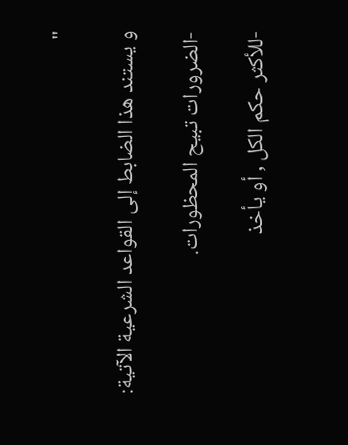"

و يستند هذا الضابط إلى القواعد الشرعية الآتية:

-الضرورات تبيح المحظورات.

-للأكثر حكم الكل , أو يأخذ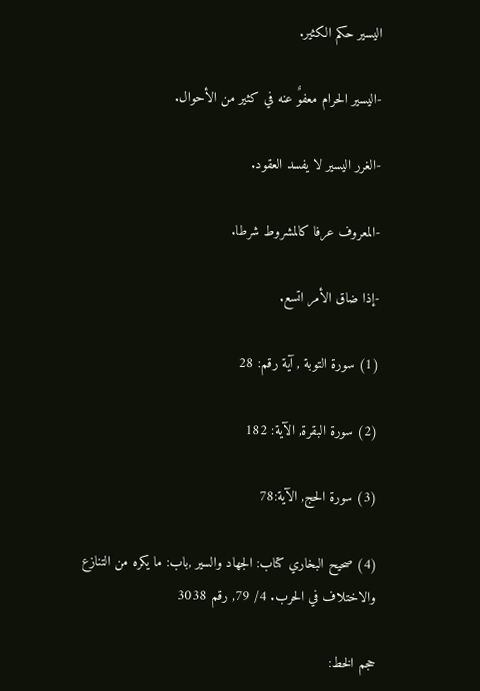اليسير حكم الكثير.

-اليسير الحرام معفوٌ عنه في كثير من الأحوال.

-الغرر اليسير لا يفسد العقود.

-المعروف عرفا كالمشروط شرطا.

-إذا ضاق الأمر اتسع.

(1) سورة التوبة , آية رقم: 28

(2) سورة البقرة, الآية: 182

(3) سورة الحج, الآية:78

(4) صحيح البخاري كتاب: الجهاد والسير ,باب: ما يكره من التنازع والاختلاف في الحرب. 4/ 79, رقم 3038

حجم الخط: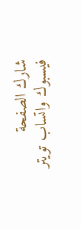شارك الصفحة
فيسبوك واتساب تويتر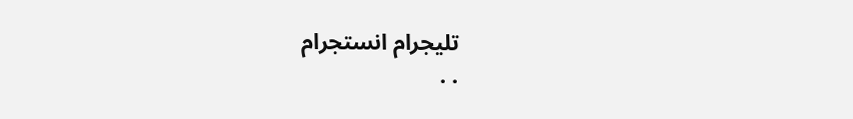تليجرام انستجرام
. .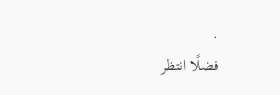.
فضلًا انتظر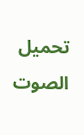تحميل الصوت